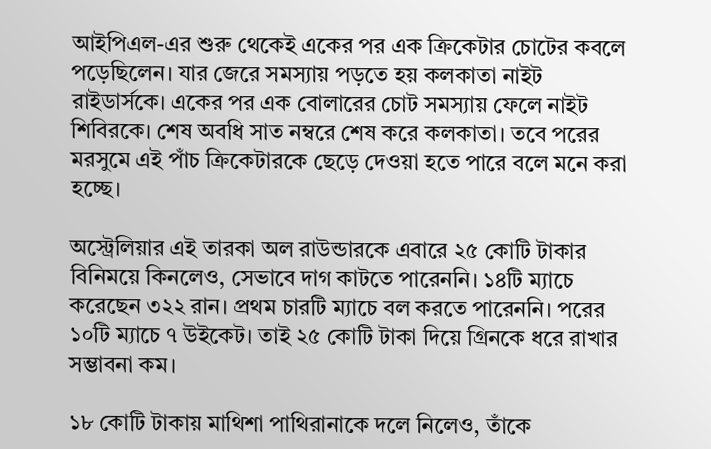আইপিএল-এর শুরু থেকেই একের পর এক ক্রিকেটার চোটের কবলে পড়েছিলেন। যার জেরে সমস্যায় পড়তে হয় কলকাতা নাইট রাইডার্সকে। একের পর এক বোলারের চোট সমস্যায় ফেলে নাইট শিবিরকে। শেষ অবধি সাত নম্বরে শেষ করে কলকাতা। তবে পরের মরসুমে এই পাঁচ ক্রিকেটারকে ছেড়ে দেওয়া হতে পারে বলে মনে করা হচ্ছে।

অস্ট্রেলিয়ার এই তারকা অল রাউন্ডারকে এবারে ২৫ কোটি টাকার বিনিময়ে কিনলেও, সেভাবে দাগ কাটতে পারেননি। ১৪টি ম্যাচে করেছেন ৩২২ রান। প্রথম চারটি ম্যাচে বল করতে পারেননি। পরের ১০টি ম্যাচে ৭ উইকেট। তাই ২৫ কোটি টাকা দিয়ে গ্রিনকে ধরে রাখার সম্ভাবনা কম।

১৮ কোটি টাকায় মাথিশা পাথিরানাকে দলে নিলেও, তাঁকে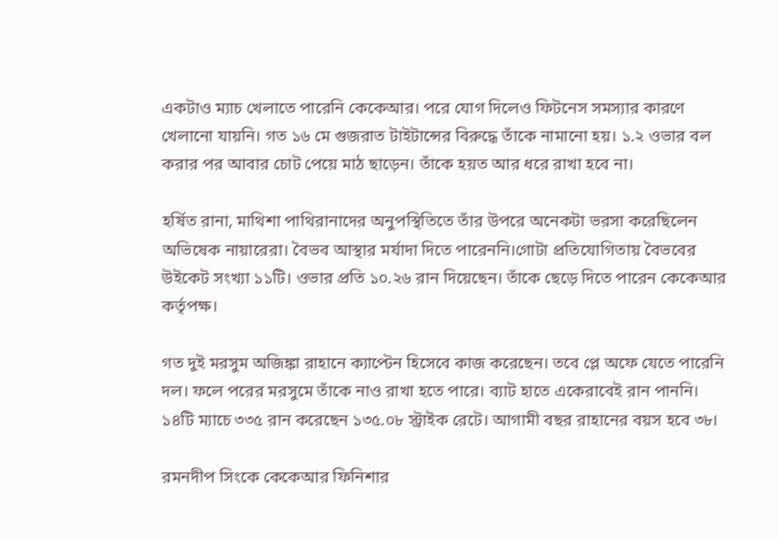একটাও ম্যাচ খেলাতে পারেনি কেকেআর। পরে যোগ দিলেও ফিটনেস সমস্যার কারণে খেলানো যায়নি। গত ১৬ মে গুজরাত টাইটান্সের বিরুদ্ধে তাঁকে নামানো হয়। ১.২ ওভার বল করার পর আবার চোট পেয়ে মাঠ ছাড়েন। তাঁকে হয়ত আর ধরে রাখা হবে না।

হর্ষিত রানা, মাথিশা পাথিরানাদের অনুপস্থিতিতে তাঁর উপরে অনেকটা ভরসা করেছিলেন অভিষেক নায়ারেরা। বৈভব আস্থার মর্যাদা দিতে পারেননি।গোটা প্রতিযোগিতায় বৈভবের উইকেট সংখ্যা ১১টি। ওভার প্রতি ১০.২৬ রান দিয়েছেন। তাঁকে ছেড়ে দিতে পারেন কেকেআর কর্তৃপক্ষ।

গত দুই মরসুম অজিঙ্কা রাহানে ক্যাপ্টেন হিসেবে কাজ করেছেন। তবে প্লে অফে যেতে পারেনি দল। ফলে পরের মরসুমে তাঁকে নাও রাখা হতে পারে। ব্যাট হাতে একেরাবেই রান পাননি। ১৪টি ম্যাচে ৩৩৫ রান করেছেন ১৩৫.০৮ স্ট্রাইক রেটে। আগামী বছর রাহানের বয়স হবে ৩৮।

রমনদীপ সিংকে কেকেআর ফিনিশার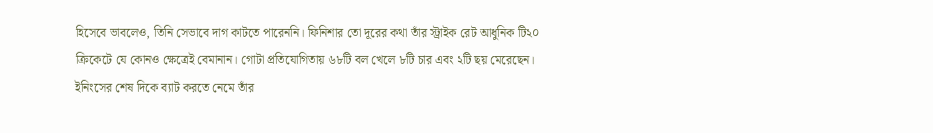হিসেবে ভাবলেও, তিনি সেভাবে দাগ কাটতে পারেননি। ফিনিশার তো দূরের কথা তাঁর স্ট্রাইক রেট আধুনিক টি২০ ক্রিকেটে যে কোনও ক্ষেত্রেই বেমানান। গোটা প্রতিযোগিতায় ৬৮টি বল খেলে ৮টি চার এবং ২টি ছয় মেরেছেন। ইনিংসের শেষ দিকে ব্যাট করতে নেমে তাঁর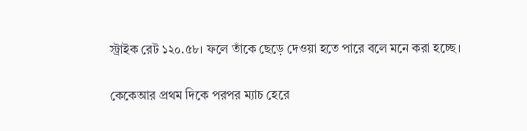স্ট্রাইক রেট ১২০.৫৮। ফলে তাঁকে ছেড়ে দেওয়া হতে পারে বলে মনে করা হচ্ছে।

কেকেআর প্রথম দিকে পরপর ম্যাচ হেরে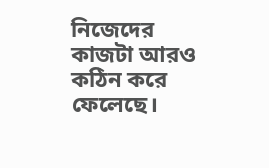নিজেদের কাজটা আরও কঠিন করে ফেলেছে।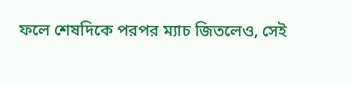ফলে শেষদিকে পরপর ম্যাচ জিতলেও, সেই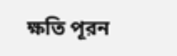ক্ষতি পূরন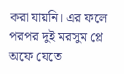করা যায়নি। এর ফলে পরপর দুই মরসুম প্লে অফে যেতে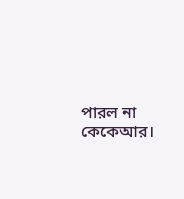পারল না কেকেআর।